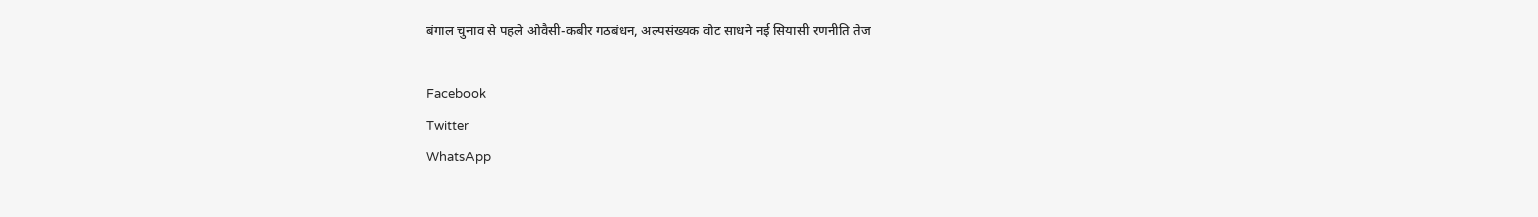बंगाल चुनाव से पहले ओवैसी-कबीर गठबंधन, अल्पसंख्यक वोट साधने नई सियासी रणनीति तेज

Facebook
Twitter
WhatsApp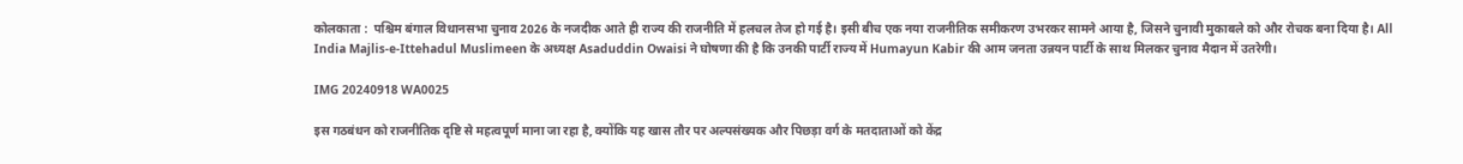कोलकाता :  पश्चिम बंगाल विधानसभा चुनाव 2026 के नजदीक आते ही राज्य की राजनीति में हलचल तेज हो गई है। इसी बीच एक नया राजनीतिक समीकरण उभरकर सामने आया है, जिसने चुनावी मुकाबले को और रोचक बना दिया है। All India Majlis-e-Ittehadul Muslimeen के अध्यक्ष Asaduddin Owaisi ने घोषणा की है कि उनकी पार्टी राज्य में Humayun Kabir की आम जनता उन्नयन पार्टी के साथ मिलकर चुनाव मैदान में उतरेगी।

IMG 20240918 WA0025

इस गठबंधन को राजनीतिक दृष्टि से महत्वपूर्ण माना जा रहा है, क्योंकि यह खास तौर पर अल्पसंख्यक और पिछड़ा वर्ग के मतदाताओं को केंद्र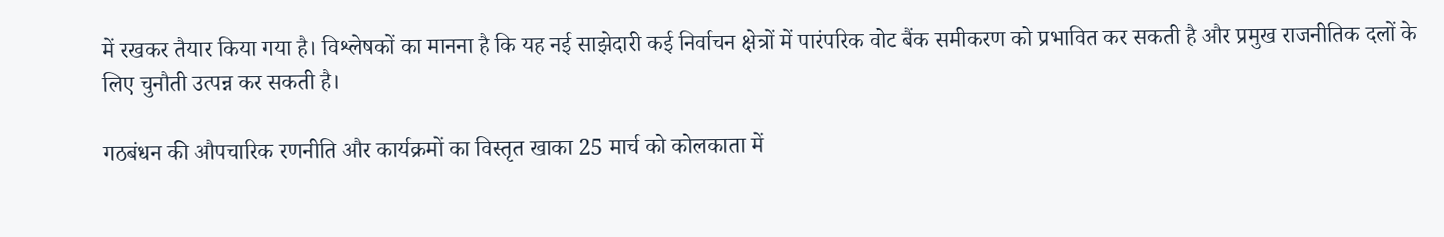में रखकर तैयार किया गया है। विश्लेषकों का मानना है कि यह नई साझेदारी कई निर्वाचन क्षेत्रों में पारंपरिक वोट बैंक समीकरण को प्रभावित कर सकती है और प्रमुख राजनीतिक दलों के लिए चुनौती उत्पन्न कर सकती है।

गठबंधन की औपचारिक रणनीति और कार्यक्रमों का विस्तृत खाका 25 मार्च को कोलकाता में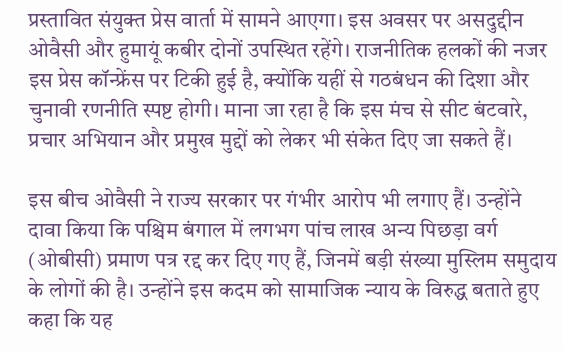प्रस्तावित संयुक्त प्रेस वार्ता में सामने आएगा। इस अवसर पर असदुद्दीन ओवैसी और हुमायूं कबीर दोनों उपस्थित रहेंगे। राजनीतिक हलकों की नजर इस प्रेस कॉन्फ्रेंस पर टिकी हुई है, क्योंकि यहीं से गठबंधन की दिशा और चुनावी रणनीति स्पष्ट होगी। माना जा रहा है कि इस मंच से सीट बंटवारे, प्रचार अभियान और प्रमुख मुद्दों को लेकर भी संकेत दिए जा सकते हैं।

इस बीच ओवैसी ने राज्य सरकार पर गंभीर आरोप भी लगाए हैं। उन्होंने दावा किया कि पश्चिम बंगाल में लगभग पांच लाख अन्य पिछड़ा वर्ग (ओबीसी) प्रमाण पत्र रद्द कर दिए गए हैं, जिनमें बड़ी संख्या मुस्लिम समुदाय के लोगों की है। उन्होंने इस कदम को सामाजिक न्याय के विरुद्ध बताते हुए कहा कि यह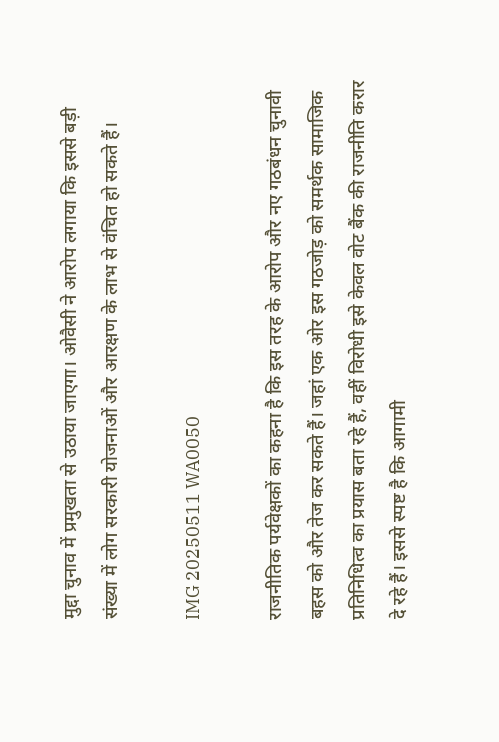मुद्दा चुनाव में प्रमुखता से उठाया जाएगा। ओवैसी ने आरोप लगाया कि इससे बड़ी संख्या में लोग सरकारी योजनाओं और आरक्षण के लाभ से वंचित हो सकते हैं।

IMG 20250511 WA0050

राजनीतिक पर्यवेक्षकों का कहना है कि इस तरह के आरोप और नए गठबंधन चुनावी बहस को और तेज कर सकते हैं। जहां एक ओर इस गठजोड़ को समर्थक सामाजिक प्रतिनिधित्व का प्रयास बता रहे हैं, वहीं विरोधी इसे केवल वोट बैंक की राजनीति करार दे रहे हैं। इससे स्पष्ट है कि आगामी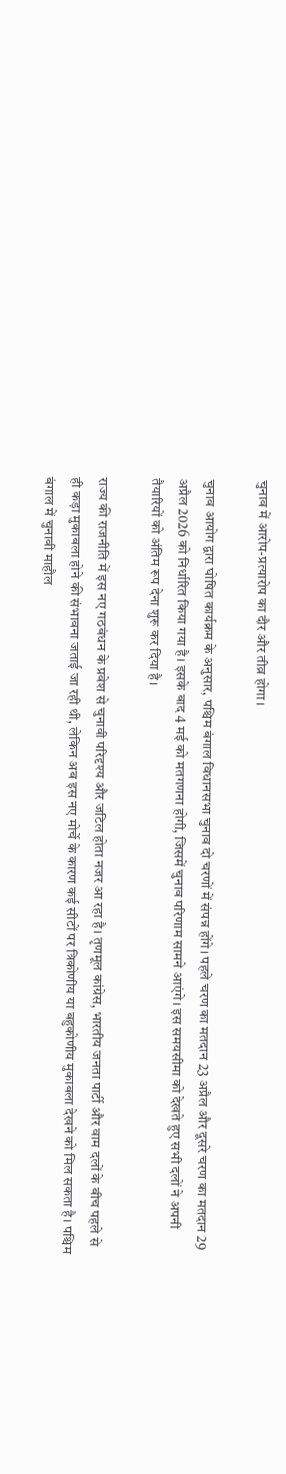चुनाव में आरोप-प्रत्यारोप का दौर और तीव्र होगा।

चुनाव आयोग द्वारा घोषित कार्यक्रम के अनुसार, पश्चिम बंगाल विधानसभा चुनाव दो चरणों में संपन्न होंगे। पहले चरण का मतदान 23 अप्रैल और दूसरे चरण का मतदान 29 अप्रैल 2026 को निर्धारित किया गया है। इसके बाद 4 मई को मतगणना होगी, जिसमें चुनाव परिणाम सामने आएंगे। इस समयसीमा को देखते हुए सभी दलों ने अपनी तैयारियों को अंतिम रूप देना शुरू कर दिया है।

राज्य की राजनीति में इस नए गठबंधन के प्रवेश से चुनावी परिदृश्य और जटिल होता नजर आ रहा है। तृणमूल कांग्रेस, भारतीय जनता पार्टी और वाम दलों के बीच पहले से ही कड़ा मुकाबला होने की संभावना जताई जा रही थी, लेकिन अब इस नए मोर्चे के कारण कई सीटों पर त्रिकोणीय या बहुकोणीय मुकाबला देखने को मिल सकता है। पश्चिम बंगाल में चुनावी माहौल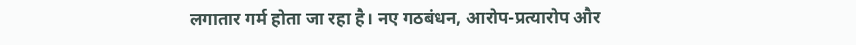लगातार गर्म होता जा रहा है। नए गठबंधन, आरोप-प्रत्यारोप और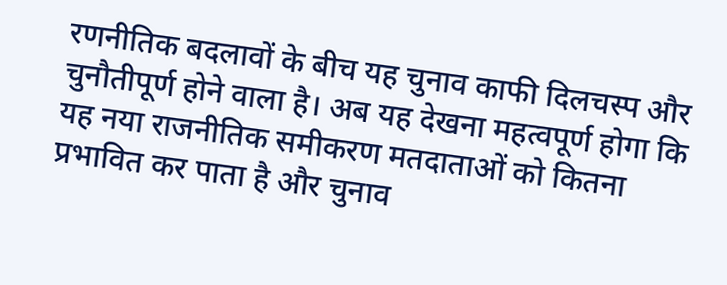रणनीतिक बदलावों के बीच यह चुनाव काफी दिलचस्प और चुनौतीपूर्ण होने वाला है। अब यह देखना महत्वपूर्ण होगा कि यह नया राजनीतिक समीकरण मतदाताओं को कितना प्रभावित कर पाता है और चुनाव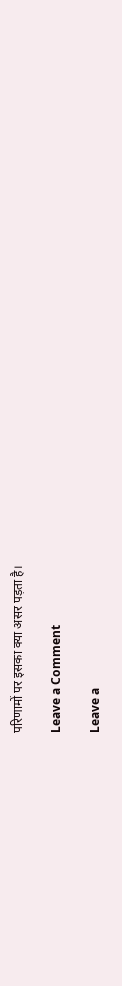परिणामों पर इसका क्या असर पड़ता है।

Leave a Comment

Leave a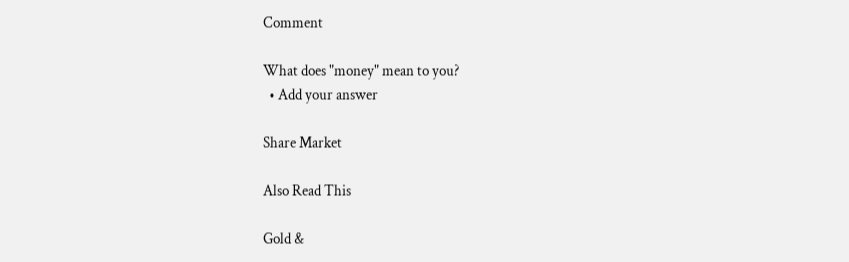Comment

What does "money" mean to you?
  • Add your answer

Share Market

Also Read This

Gold &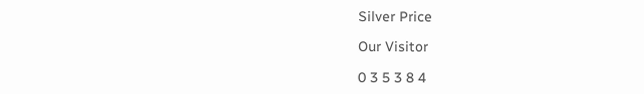Silver Price

Our Visitor

0 3 5 3 8 4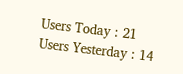Users Today : 21
Users Yesterday : 14